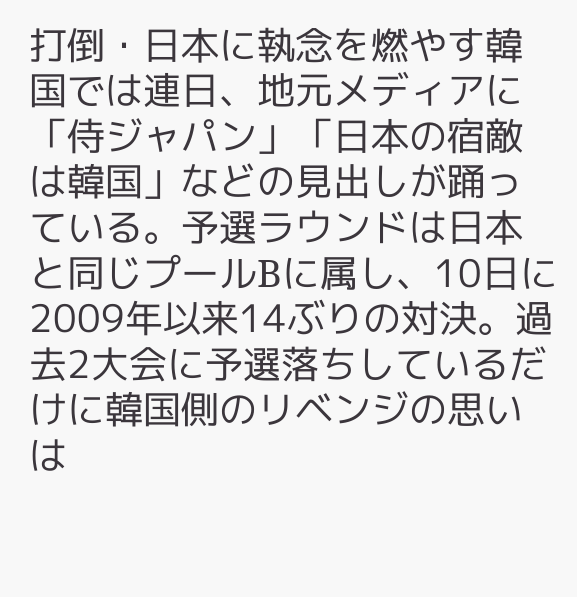打倒・日本に執念を燃やす韓国では連日、地元メディアに「侍ジャパン」「日本の宿敵は韓国」などの見出しが踊っている。予選ラウンドは日本と同じプールBに属し、10日に2009年以来14ぶりの対決。過去2大会に予選落ちしているだけに韓国側のリベンジの思いは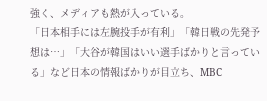強く、メディアも熱が入っている。
「日本相手には左腕投手が有利」「韓日戦の先発予想は…」「大谷が韓国はいい選手ばかりと言っている」など日本の情報ばかりが目立ち、MBC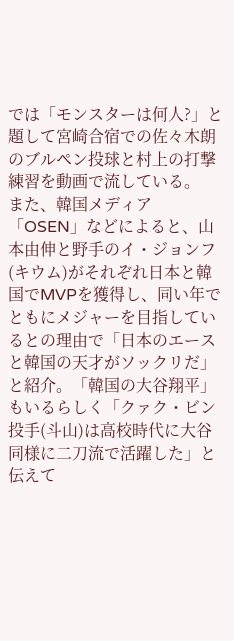では「モンスターは何人?」と題して宮崎合宿での佐々木朗のブルペン投球と村上の打撃練習を動画で流している。
また、韓国メディア「OSEN」などによると、山本由伸と野手のイ・ジョンフ(キウム)がそれぞれ日本と韓国でMVPを獲得し、同い年でともにメジャーを目指しているとの理由で「日本のエースと韓国の天才がソックリだ」と紹介。「韓国の大谷翔平」もいるらしく「クァク・ビン投手(斗山)は高校時代に大谷同様に二刀流で活躍した」と伝えて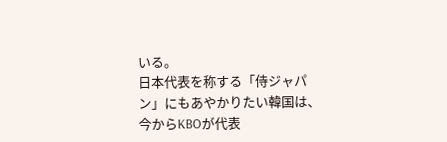いる。
日本代表を称する「侍ジャパン」にもあやかりたい韓国は、今からKBOが代表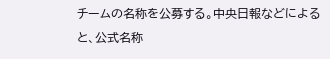チームの名称を公募する。中央日報などによると、公式名称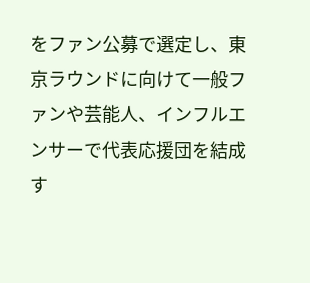をファン公募で選定し、東京ラウンドに向けて一般ファンや芸能人、インフルエンサーで代表応援団を結成す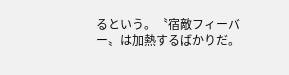るという。〝宿敵フィーバー〟は加熱するばかりだ。